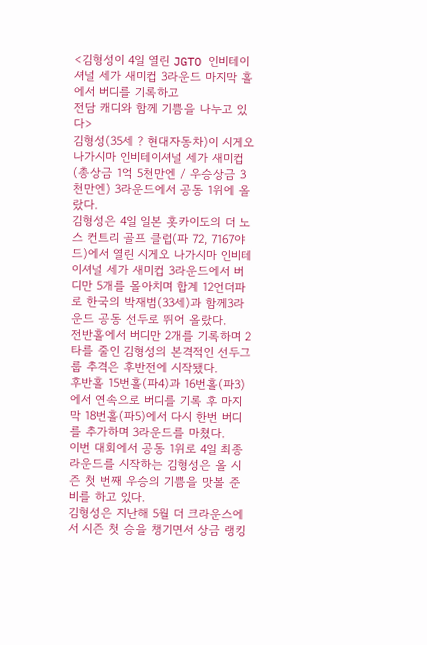<김형성이 4일 열린 JGTO 인비테이셔널 세가 새미컵 3라운드 마지막 홀에서 버디를 기록하고
전담 캐디와 함께 기쁨을 나누고 있다>
김형성(35세 ? 현대자동차)이 시게오 나가시마 인비테이셔널 세가 새미컵(총상금 1억 5천만엔 / 우승상금 3천만엔) 3라운드에서 공동 1위에 올랐다.
김형성은 4일 일본 홋카이도의 더 노스 컨트리 골프 클럽(파 72, 7167야드)에서 열린 시게오 나가시마 인비테이셔널 세가 새미컵 3라운드에서 버디만 5개를 몰아치며 합계 12언더파로 한국의 박재범(33세)과 함께3라운드 공동 선두로 뛰어 올랐다.
전반홀에서 버디만 2개를 기록하며 2타를 줄인 김형성의 본격적인 선두그룹 추격은 후반전에 시작됐다.
후반홀 15번홀(파4)과 16번홀(파3)에서 연속으로 버디를 기록 후 마지막 18번홀(파5)에서 다시 한번 버디를 추가하며 3라운드를 마쳤다.
이번 대회에서 공동 1위로 4일 최종 라운드를 시작하는 김형성은 올 시즌 첫 번째 우승의 기쁨을 맛볼 준비를 하고 있다.
김형성은 지난해 5월 더 크라운스에서 시즌 첫 승을 챙기면서 상금 랭킹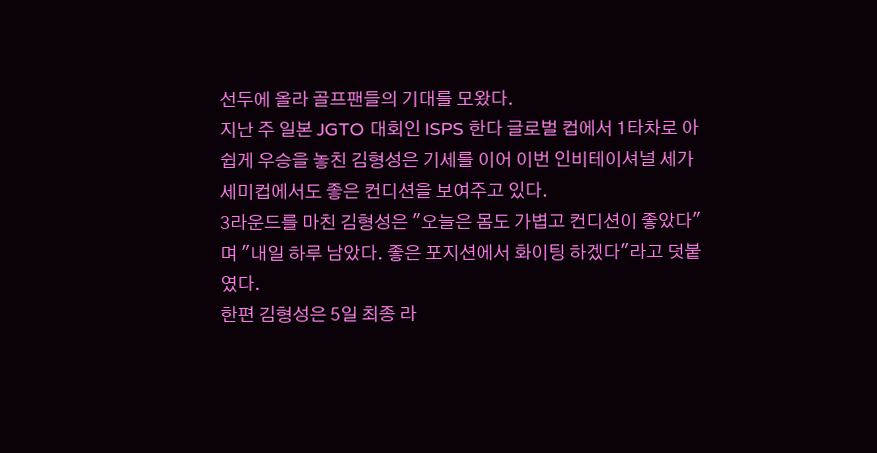선두에 올라 골프팬들의 기대를 모왔다.
지난 주 일본 JGTO 대회인 ISPS 한다 글로벌 컵에서 1타차로 아쉽게 우승을 놓친 김형성은 기세를 이어 이번 인비테이셔널 세가 세미컵에서도 좋은 컨디션을 보여주고 있다.
3라운드를 마친 김형성은 "오늘은 몸도 가볍고 컨디션이 좋았다" 며 "내일 하루 남았다. 좋은 포지션에서 화이팅 하겠다"라고 덧붙였다.
한편 김형성은 5일 최종 라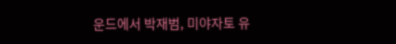운드에서 박재범, 미야자토 유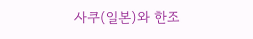사쿠(일본)와 한조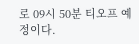로 09시 50분 티오프 예정이다.